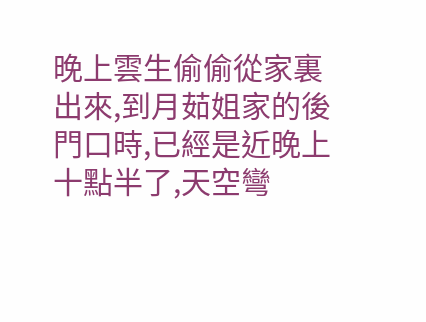晚上雲生偷偷從家裏出來,到月茹姐家的後門口時,已經是近晚上十點半了,天空彎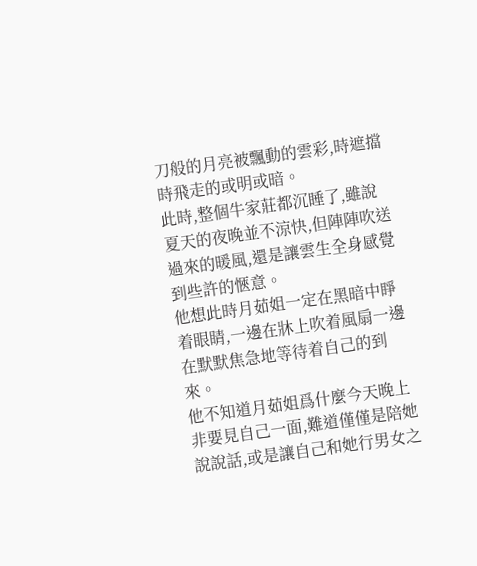刀般的月亮被飄動的雲彩,時遮擋時飛走的或明或暗。
此時,整個牛家莊都沉睡了,雖說夏天的夜晚並不涼快,但陣陣吹送過來的暖風,還是讓雲生全身感覺到些許的愜意。
他想此時月茹姐一定在黑暗中睜着眼睛,一邊在牀上吹着風扇一邊在默默焦急地等待着自己的到來。
他不知道月茹姐爲什麼今天晚上非要見自己一面,難道僅僅是陪她說說話,或是讓自己和她行男女之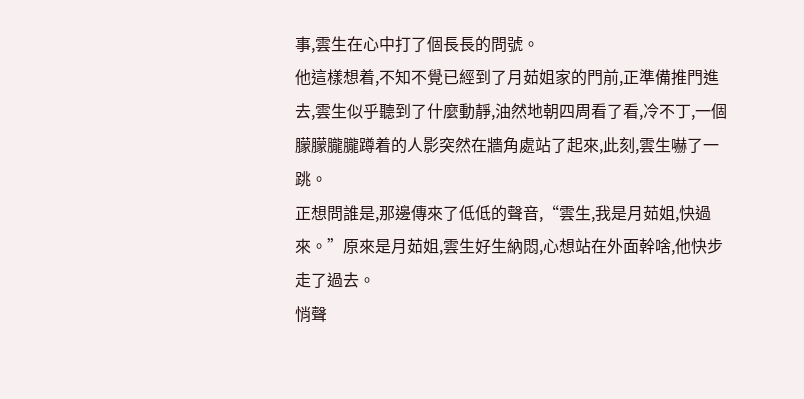事,雲生在心中打了個長長的問號。
他這樣想着,不知不覺已經到了月茹姐家的門前,正準備推門進去,雲生似乎聽到了什麼動靜,油然地朝四周看了看,冷不丁,一個朦朦朧朧蹲着的人影突然在牆角處站了起來,此刻,雲生嚇了一跳。
正想問誰是,那邊傳來了低低的聲音,“雲生,我是月茹姐,快過來。”原來是月茹姐,雲生好生納悶,心想站在外面幹啥,他快步走了過去。
悄聲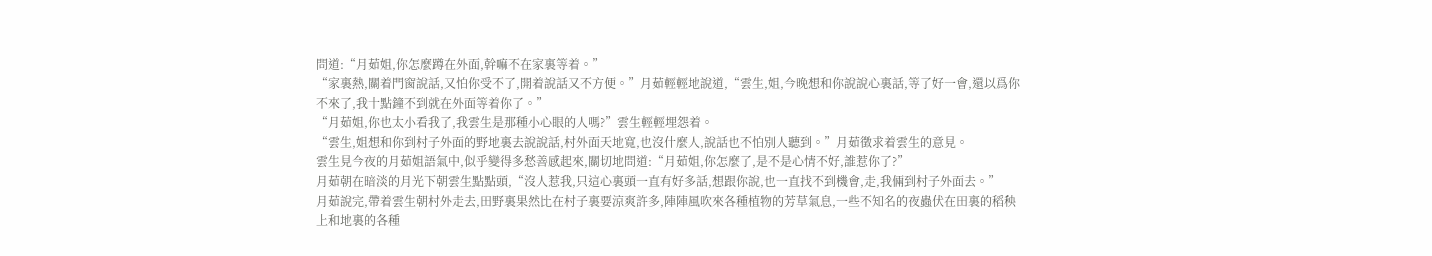問道:“月茹姐,你怎麼蹲在外面,幹嘛不在家裏等着。”
“家裏熱,關着門窗說話,又怕你受不了,開着說話又不方便。”月茹輕輕地說道,“雲生,姐,今晚想和你說說心裏話,等了好一會,還以爲你不來了,我十點鐘不到就在外面等着你了。”
“月茹姐,你也太小看我了,我雲生是那種小心眼的人嗎?”雲生輕輕埋怨着。
“雲生,姐想和你到村子外面的野地裏去說說話,村外面天地寬,也沒什麼人,說話也不怕別人聽到。”月茹徵求着雲生的意見。
雲生見今夜的月茹姐語氣中,似乎變得多愁善感起來,關切地問道:“月茹姐,你怎麼了,是不是心情不好,誰惹你了?”
月茹朝在暗淡的月光下朝雲生點點頭,“沒人惹我,只這心裏頭一直有好多話,想跟你說,也一直找不到機會,走,我倆到村子外面去。”
月茹說完,帶着雲生朝村外走去,田野裏果然比在村子裏要涼爽許多,陣陣風吹來各種植物的芳草氣息,一些不知名的夜蟲伏在田裏的稻秧上和地裏的各種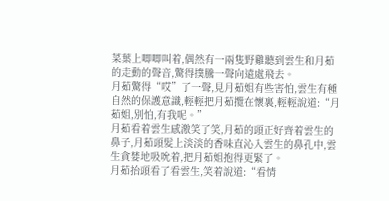菜葉上唧唧叫着,偶然有一兩隻野雞聽到雲生和月茹的走動的聲音,驚得撲騰一聲向遠處飛去。
月茹驚得“哎”了一聲,見月茹姐有些害怕,雲生有種自然的保護意識,輕輕把月茹攬在懷裏,輕輕說道:“月茹姐,別怕,有我呢。”
月茹看着雲生感激笑了笑,月茹的頭正好齊着雲生的鼻子,月茹頭髮上淡淡的香味直沁入雲生的鼻孔中,雲生貪婪地吸吮着,把月茹姐抱得更緊了。
月茹抬頭看了看雲生,笑着說道:“看情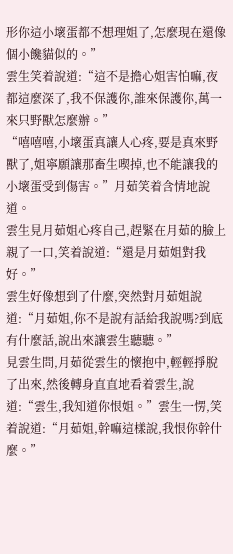形你這小壞蛋都不想理姐了,怎麼現在還像個小饞貓似的。”
雲生笑着說道:“這不是擔心姐害怕嘛,夜都這麼深了,我不保護你,誰來保護你,萬一來只野獸怎麼辦。”
“嘻嘻嘻,小壞蛋真讓人心疼,要是真來野獸了,姐寧願讓那畜生喫掉,也不能讓我的小壞蛋受到傷害。”月茹笑着含情地說道。
雲生見月茹姐心疼自己,趕緊在月茹的臉上親了一口,笑着說道:“還是月茹姐對我好。”
雲生好像想到了什麼,突然對月茹姐說道:“月茹姐,你不是說有話給我說嗎?到底有什麼話,說出來讓雲生聽聽。”
見雲生問,月茹從雲生的懷抱中,輕輕掙脫了出來,然後轉身直直地看着雲生,說道:“雲生,我知道你恨姐。”雲生一愣,笑着說道:“月茹姐,幹嘛這樣說,我恨你幹什麼。”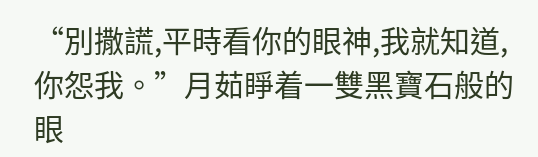“別撒謊,平時看你的眼神,我就知道,你怨我。”月茹睜着一雙黑寶石般的眼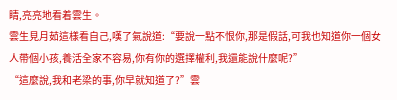睛,亮亮地看着雲生。
雲生見月茹這樣看自己,嘆了氣說道:“要說一點不恨你,那是假話,可我也知道你一個女人帶個小孩,養活全家不容易,你有你的選擇權利,我還能說什麼呢?”
“這麼說,我和老梁的事,你早就知道了?”雲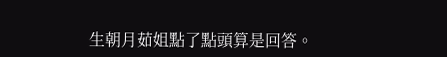生朝月茹姐點了點頭算是回答。